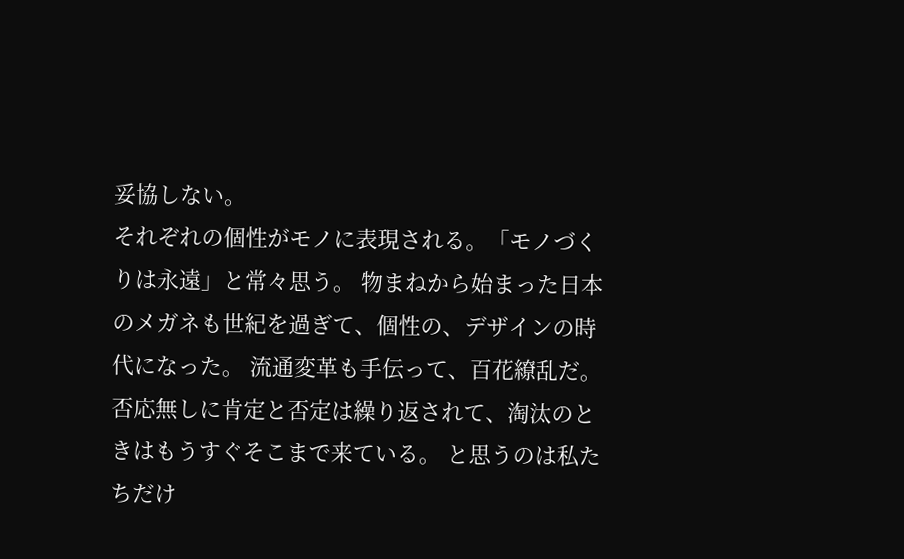妥協しない。
それぞれの個性がモノに表現される。「モノづくりは永遠」と常々思う。 物まねから始まった日本のメガネも世紀を過ぎて、個性の、デザインの時代になった。 流通変革も手伝って、百花繚乱だ。否応無しに肯定と否定は繰り返されて、淘汰のときはもうすぐそこまで来ている。 と思うのは私たちだけ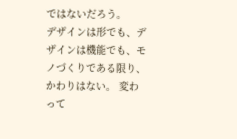ではないだろう。
デザインは形でも、デザインは機能でも、モノづくりである限り、かわりはない。 変わって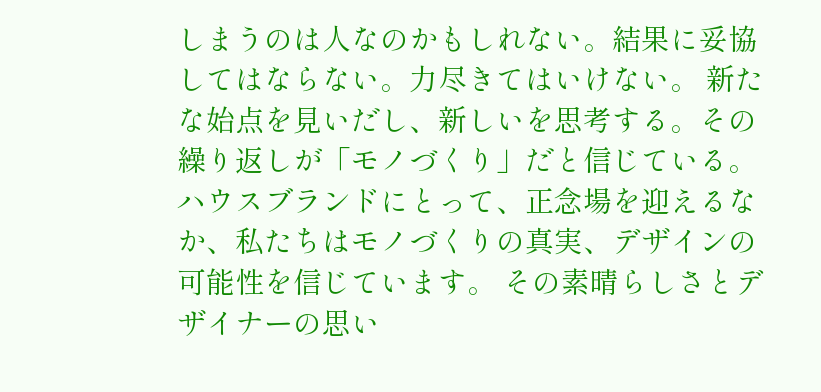しまうのは人なのかもしれない。結果に妥協してはならない。力尽きてはいけない。 新たな始点を見いだし、新しいを思考する。その繰り返しが「モノづくり」だと信じている。
ハウスブランドにとって、正念場を迎えるなか、私たちはモノづくりの真実、デザインの可能性を信じています。 その素晴らしさとデザイナーの思い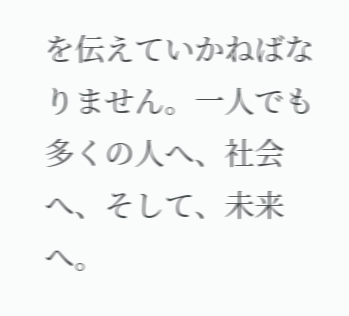を伝えていかねばなりません。一人でも多くの人へ、社会へ、そして、未来へ。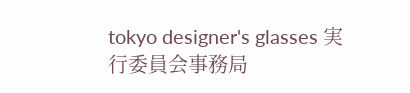tokyo designer's glasses 実行委員会事務局